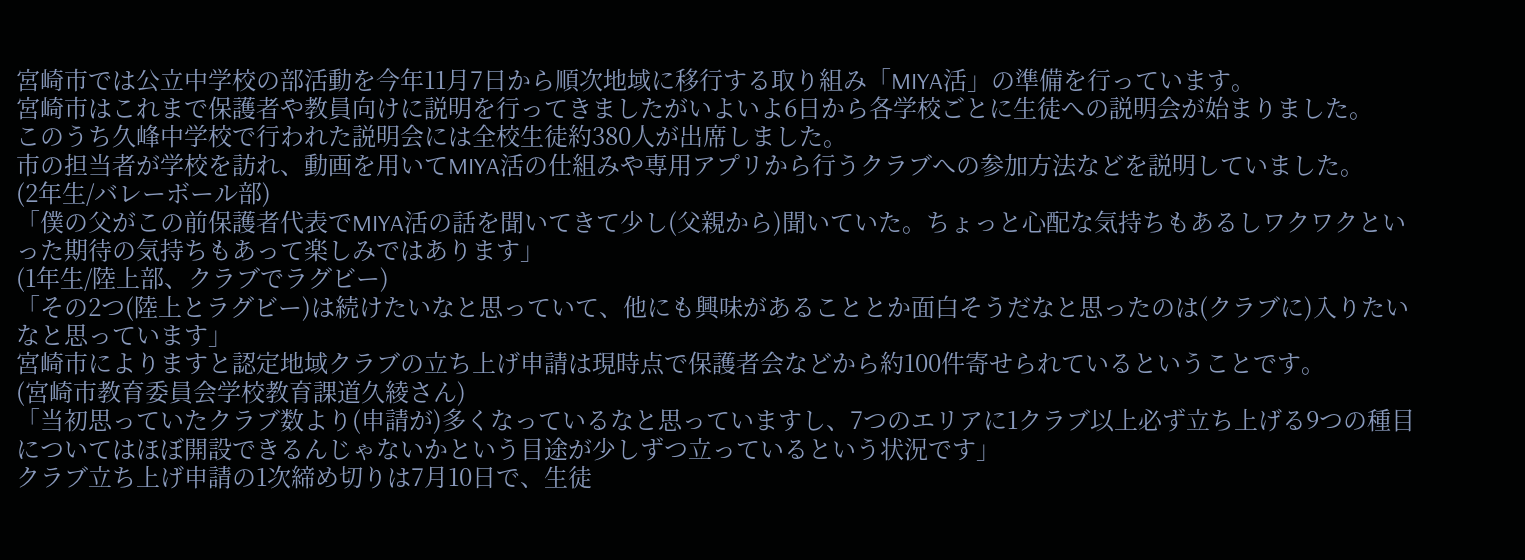宮崎市では公立中学校の部活動を今年11月7日から順次地域に移行する取り組み「MIYA活」の準備を行っています。
宮崎市はこれまで保護者や教員向けに説明を行ってきましたがいよいよ6日から各学校ごとに生徒への説明会が始まりました。
このうち久峰中学校で行われた説明会には全校生徒約380人が出席しました。
市の担当者が学校を訪れ、動画を用いてMIYA活の仕組みや専用アプリから行うクラブへの参加方法などを説明していました。
(2年生/バレーボール部)
「僕の父がこの前保護者代表でMIYA活の話を聞いてきて少し(父親から)聞いていた。ちょっと心配な気持ちもあるしワクワクといった期待の気持ちもあって楽しみではあります」
(1年生/陸上部、クラブでラグビー)
「その2つ(陸上とラグビー)は続けたいなと思っていて、他にも興味があることとか面白そうだなと思ったのは(クラブに)入りたいなと思っています」
宮崎市によりますと認定地域クラブの立ち上げ申請は現時点で保護者会などから約100件寄せられているということです。
(宮崎市教育委員会学校教育課道久綾さん)
「当初思っていたクラブ数より(申請が)多くなっているなと思っていますし、7つのエリアに1クラブ以上必ず立ち上げる9つの種目についてはほぼ開設できるんじゃないかという目途が少しずつ立っているという状況です」
クラブ立ち上げ申請の1次締め切りは7月10日で、生徒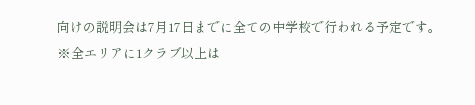向けの説明会は7月17日までに全ての中学校で行われる予定です。
※全エリアに1クラブ以上は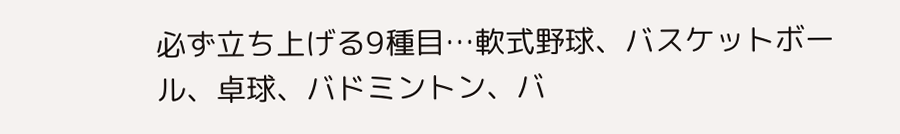必ず立ち上げる9種目…軟式野球、バスケットボール、卓球、バドミントン、バ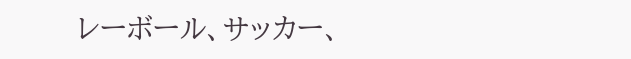レーボール、サッカー、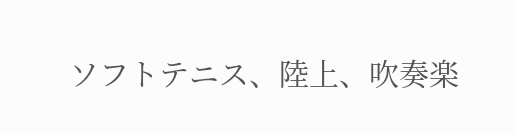ソフトテニス、陸上、吹奏楽